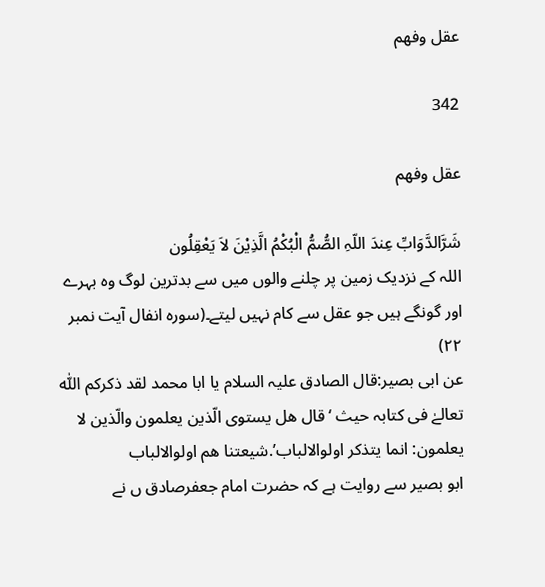عقل وفھم

342

عقل وفھم

شَرَّالدَّوَابِّ عِندَ اللّہِ الصُّمُّ الْبُکْمُ الَّذِیْنَ لاَ یَعْقِلُون
اللہ کے نزدیک زمین پر چلنے والوں میں سے بدترین لوگ وہ بہرے اور گونگے ہیں جو عقل سے کام نہیں لیتے۔(سورہ انفال آیت نمبر ٢٢)
عن ابی بصیر:قال الصادق علیہ السلام یا ابا محمد لقد ذکرکم اللّٰہ تعالےٰ فی کتابہ حیث ‘قال ھل یستوی الّذین یعلمون والّذین لا یعلمون: انما یتذکر اولوالالباب’.شیعتنا ھم اولوالالباب
ابو بصیر سے روایت ہے کہ حضرت امام جعفرصادق ں نے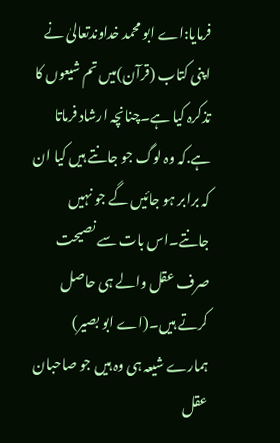فرمایا:اے ابو محمد خداوندتعالیٰ نے اپنی کتاب (قرآن)میں تم شیعوں کا تذکرہ کیا ہے۔چنانچہ ارشاد فرماتا ہے.کہ وہ لوگ جو جانتے ہیں کیا ان کہ برابر ہو جائیں گے جو نہیں جانتے۔اس بات سے نصیحت صرف عقل والے ہی حاصل کرتے ہیں۔(اے ابو بصیر) ہمارے شیعہ ہی وہ ہیں جو صاحبان عقل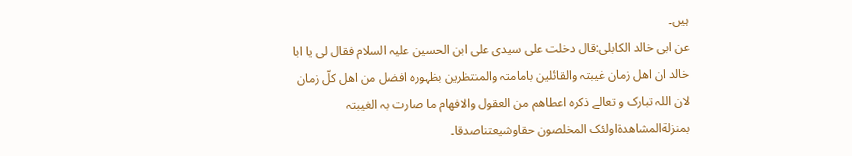ہیں۔
عن ابی خالد الکابلی:قال دخلت علی سیدی علی ابن الحسین علیہ السلام فقال لی یا ابا خالد ان اھل زمان غیبتہ والقائلین بامامتہ والمنتظرین بظہورہ افضل من اھل کلّ زمان لان اللہ تبارک و تعالے ذکرہ اعطاھم من العقول والافھام ما صارت بہ الغیبتہ بمنزلةالمشاھدةاولئک المخلصون حقاوشیعتناصدقا۔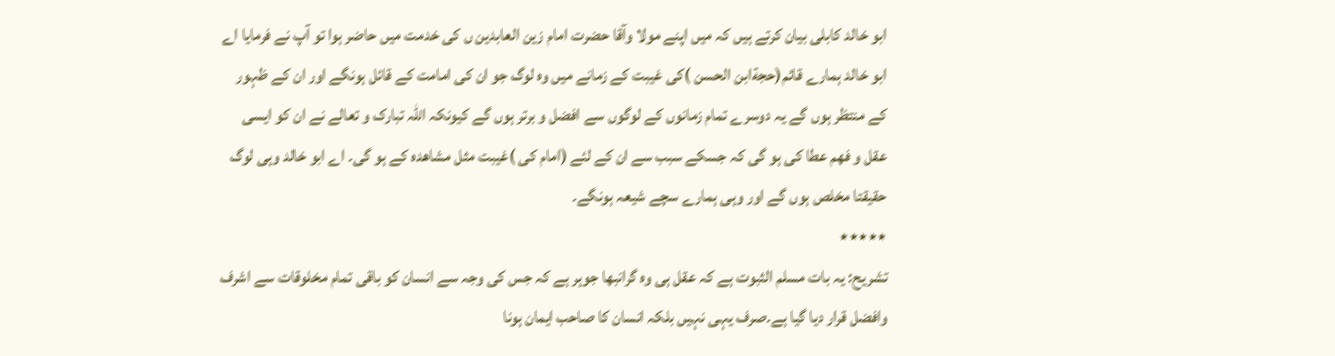ابو خالد کابلی بیان کرتے ہیں کہ میں اپنے مولا وآقا حضرت امام زین العابدین ں کی خدمت میں حاضر ہوا تو آپ نے فرمایا اے ابو خالد ہمارے قائم(حجةابن الحسن )کی غیبت کے زمانے میں وہ لوگ جو ان کی امامت کے قائل ہونگے اور ان کے ظہور کے منتظر ہوں گے یہ دوسرے تمام زمانوں کے لوگوں سے افضل و برتر ہوں گے کیونکہ اللہ تبارک و تعالے نے ان کو ایسی عقل و فھم عطا کی ہو گی کہ جسکے سبب سے ان کے لئے (امام کی )غیبت مثل مشاھدہ کے ہو گی۔ اے ابو خالد وہی لوگ حقیقتا مخلص ہوں گے اور وہی ہمارے سچے شیعہ ہونگے۔
٭٭٭٭٭
تشریح: یہ بات مسلم الثبوت ہے کہ عقل ہی وہ گرانبھا جوہر ہے کہ جس کی وجہ سے انسان کو باقی تمام مخلوقات سے اشرف وافضل قرار دیا گیا ہے۔صرف یہی نہیں بلکہ انسان کا صاحب ایمان ہونا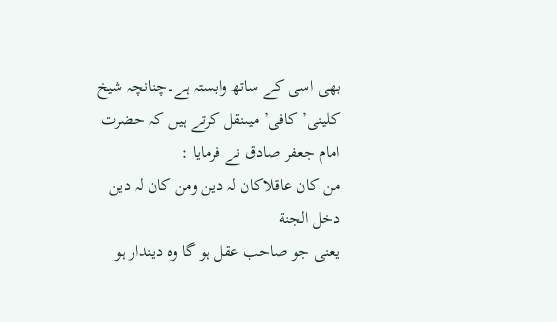بھی اسی کے ساتھ وابستہ ہے۔چنانچہ شیخ کلینی’کافی’ میںنقل کرتے ہیں کہ حضرت امام جعفر صادق نے فرمایا :
من کان عاقلاکان لہ دین ومن کان لہ دین دخل الجنة
یعنی جو صاحب عقل ہو گا وہ دیندار ہو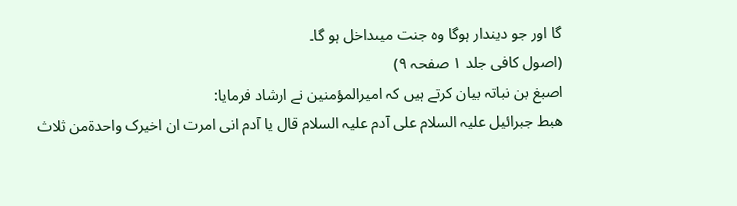گا اور جو دیندار ہوگا وہ جنت میںداخل ہو گا۔
(اصول کافی جلد ١ صفحہ ٩)
اصبغ بن نباتہ بیان کرتے ہیں کہ امیرالمؤمنین نے ارشاد فرمایا:
ھبط جبرائیل علیہ السلام علی آدم علیہ السلام قال یا آدم انی امرت ان اخیرک واحدةمن ثلاث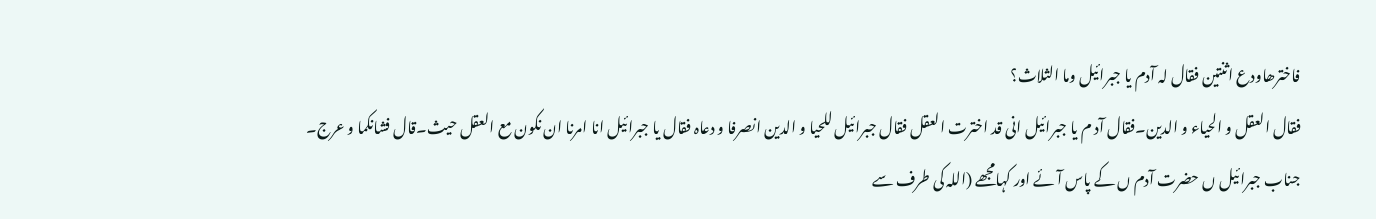فاخترھاودع اثنتین فقال لہ آدم یا جبرائیل وما الثلاث؟
فقال العقل و الحیاء و الدین۔فقال آد م یا جبرائیل انی قد اخترت العقل فقال جبرائیل للحیا و الدین انصرفا و دعاہ فقال یا جبرائیل انا امرنا ان نکون مع العقل حیث۔قال فشانکما و عرج۔
جناب جبرائیل ں حضرت آدم ں کے پاس آئے اور کہامجھے (اللہ کی طرف سے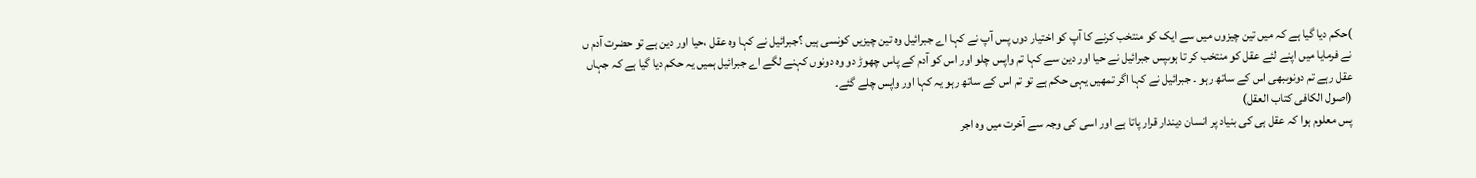)حکم دیا گیا ہے کہ میں تین چیزوں میں سے ایک کو منتخب کرنے کا آپ کو اختیار دوں پس آپ نے کہا اے جبرائیل وہ تین چیزیں کونسی ہیں ؟جبرائیل نے کہا وہ عقل ،حیا اور دین ہے تو حضرت آدم ں نے فرمایا میں اپنے لئے عقل کو منتخب کر تا ہوںپس جبرائیل نے حیا اور دین سے کہا تم واپس چلو اور اس کو آدم کے پاس چھوڑ دو وہ دونوں کہنے لگے اے جبرائیل ہمیں یہ حکم دیا گیا ہے کہ جہاں عقل رہے تم دونوںبھی اس کے ساتھ رہو ۔ جبرائیل نے کہا اگر تمھیں یہی حکم ہے تو تم اس کے ساتھ رہو یہ کہا اور واپس چلے گئے۔
(اصول الکافی کتاب العقل)
پس معلوم ہوا کہ عقل ہی کی بنیاد پر انسان دیندار قرار پاتا ہے اور اسی کی وجہ سے آخرت میں وہ اجر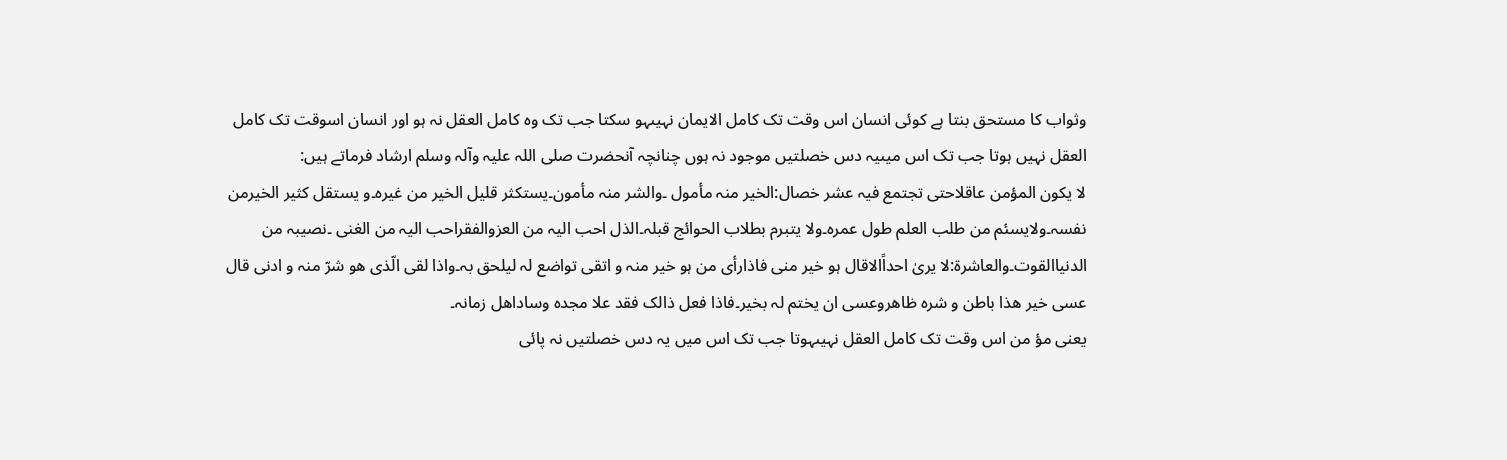وثواب کا مستحق بنتا ہے کوئی انسان اس وقت تک کامل الایمان نہیںہو سکتا جب تک وہ کامل العقل نہ ہو اور انسان اسوقت تک کامل العقل نہیں ہوتا جب تک اس میںیہ دس خصلتیں موجود نہ ہوں چنانچہ آنحضرت صلی اللہ علیہ وآلہ وسلم ارشاد فرماتے ہیں:
لا یکون المؤمن عاقلاحتی تجتمع فیہ عشر خصال:الخیر منہ مأمول ۔والشر منہ مأمون۔یستکثر قلیل الخیر من غیرہ۔و یستقل کثیر الخیرمن نفسہ۔ولایسئم من طلب العلم طول عمرہ۔ولا یتبرم بطلاب الحوائج قبلہ۔الذل احب الیہ من العزوالفقراحب الیہ من الغنی ۔نصیبہ من الدنیاالقوت۔والعاشرة:لا یریٰ احداًالاقال ہو خیر منی فاذارأی من ہو خیر منہ و اتقی تواضع لہ لیلحق بہ۔واذا لقی الّذی ھو شرّ منہ و ادنی قال عسی خیر ھذا باطن و شرہ ظاھروعسی ان یختم لہ بخیر۔فاذا فعل ذالک فقد علا مجدہ وساداھل زمانہ۔
یعنی مؤ من اس وقت تک کامل العقل نہیںہوتا جب تک اس میں یہ دس خصلتیں نہ پائی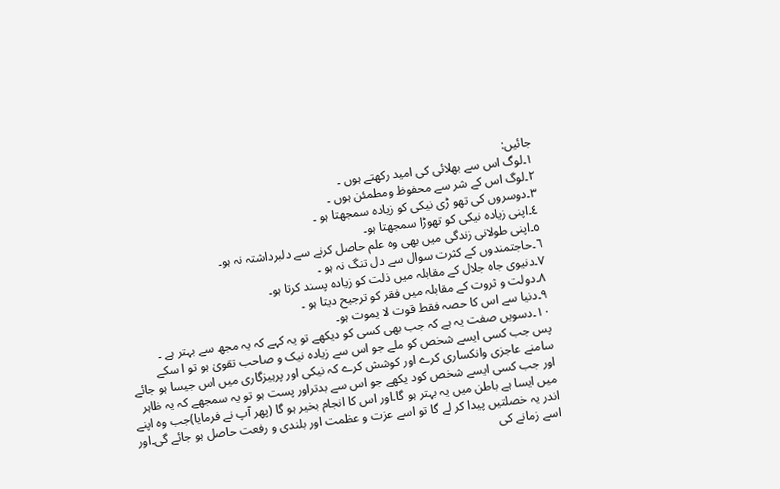جائیں:
١۔لوگ اس سے بھلائی کی امید رکھتے ہوں ۔
٢۔لوگ اس کے شر سے محفوظ ومطمئن ہوں ۔
٣۔دوسروں کی تھو ڑی نیکی کو زیادہ سمجھتا ہو ۔
٤۔اپنی زیادہ نیکی کو تھوڑا سمجھتا ہو۔
٥۔اپنی طولانی زندگی میں بھی وہ علم حاصل کرنے سے دلبرداشتہ نہ ہو۔
٦۔حاجتمندوں کے کثرت سوال سے دل تنگ نہ ہو ۔
٧۔دنیوی جاہ جلال کے مقابلہ میں ذلت کو زیادہ پسند کرتا ہو۔
٨۔دولت و ثروت کے مقابلہ میں فقر کو ترجیح دیتا ہو ۔
٩۔دنیا سے اس کا حصہ فقط قوت لا یموت ہو۔
١٠۔دسویں صفت یہ ہے کہ جب بھی کسی کو دیکھے تو یہ کہے کہ یہ مجھ سے بہتر ہے ۔
پس جب کسی ایسے شخص کو ملے جو اس سے زیادہ نیک و صاحب تقویٰ ہو تو ا سکے سامنے عاجزی وانکساری کرے اور کوشش کرے کہ نیکی اور پرہیزگاری میں اس جیسا ہو جائے اور جب کسی ایسے شخص کود یکھے جو اس سے بدتراور پست ہو تو یہ سمجھے کہ یہ ظاہر میں ایسا ہے باطن میں یہ بہتر ہو گا۔اور اس کا انجام بخیر ہو گا (پھر آپ نے فرمایا)جب وہ اپنے اندر یہ خصلتیں پیدا کر لے گا تو اسے عزت و عظمت اور بلندی و رفعت حاصل ہو جائے گی۔اور اسے زمانے کی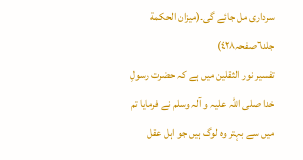سرداری مل جائے گی۔(میزان الحکمة جلد٦صفحہ٤٢٨)
تفسیر نور الثقلین میں ہے کہ حضرت رسولِ خدا صلی اللہ علیہ و آلہ وسلم نے فرمایا تم میں سے بہتر وہ لوگ ہیں جو اہل عقل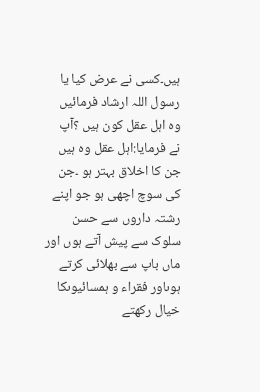ہیں۔کسی نے عرض کیا یا رسول اللہ ارشاد فرمائیں وہ اہل عقل کون ہیں ؟آپ نے فرمایا:اہل عقل وہ ہیں جن کا اخلاق بہتر ہو ۔جن کی سوچ اچھی ہو جو اپنے رشتہ داروں سے حسن سلوک سے پیش آتے ہوں اور ماں باپ سے بھلائی کرتے ہوںاور فقراء و ہمسائیوںکا خیال رکھتے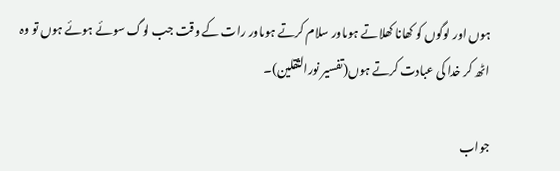ہوں اور لوگوں کو کھانا کھلاتے ہوںاور سلام کرتے ہوںاور رات کے وقت جب لوگ سوئے ہوئے ہوں تو وہ اٹھ کر خدا کی عبادت کرتے ہوں(تفسیر نورالثقلین)۔

جواب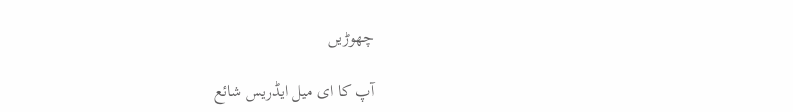چھوڑیں

آپ کا ای میل ایڈریس شائع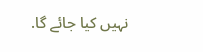نہیں کیا جائے گا.